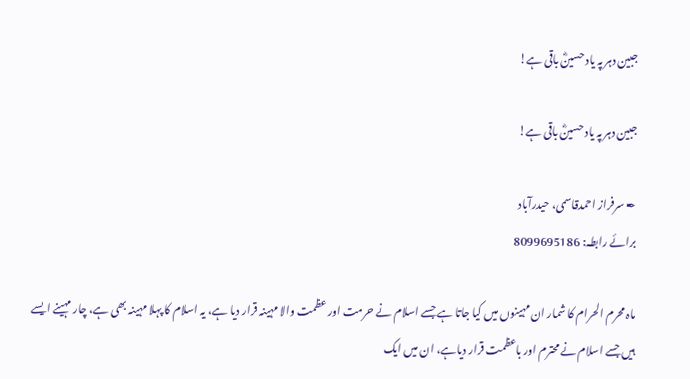جبین دہر پہ یاد حسینؓ باقی ہے!

جبین دہر پہ یاد حسینؓ باقی ہے!

✒ سرفراز احمدقاسمی، حیدرآباد
برائے رابطہ: 8099695186

ماہ محرم الحرام کا شمار ان مہینوں میں کیا جاتا ہے جسے اسلام نے حرمت اور عظمت والا مہینہ قرار دیا ہے، یہ اسلام کا پہلا مہینہ بھی ہے، چار مہینے ایسے ہیں جسے اسلام نے محترم اور باعظمت قرار دیاہے، ان میں ایک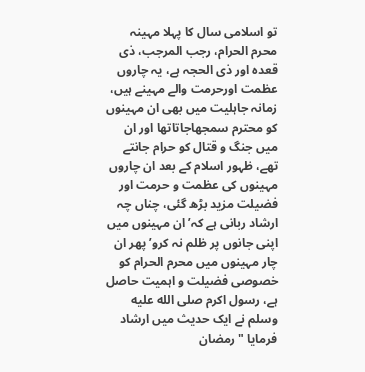تو اسلامی سال کا پہلا مہینہ محرم الحرام، رجب المرجب، ذی قعدہ اور ذی الحجہ ہے، یہ چاروں عظمت اورحرمت والے مہینے ہیں، زمانہ جاہلیت میں بھی ان مہینوں کو محترم سمجھاجاتاتھا اور ان میں جنگ و قتال کو حرام جانتے تھے، ظہور اسلام کے بعد ان چاروں مہینوں کی عظمت و حرمت اور فضیلت مزید بڑھ گئی، چناں چہ ارشاد ربانی ہے کہ’ان مہینوں میں اپنی جانوں پر ظلم نہ کرو’ پھر ان چار مہینوں میں محرم الحرام کو خصوصی فضیلت و اہمیت حاصل ہے، رسول اکرم صلى الله عليه وسلم نے ایک حدیث میں ارشاد فرمایا "رمضان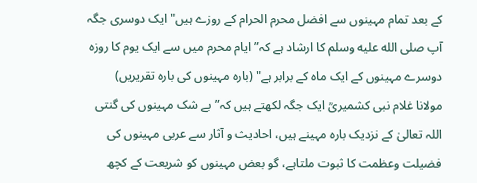کے بعد تمام مہینوں سے افضل محرم الحرام کے روزے ہیں" ایک دوسری جگہ آپ صلى الله عليه وسلم کا ارشاد ہے کہ”ایام محرم میں سے ایک یوم کا روزہ دوسرے مہینوں کے ایک ماہ کے برابر ہے" (بارہ مہینوں کی بارہ تقریریں)
مولانا غلام نبی کشمیریؒ ایک جگہ لکھتے ہیں کہ” بے شک مہینوں کی گنتی اللہ تعالیٰ کے نزدیک بارہ مہینے ہیں، احادیث و آثار سے عربی مہینوں کی فضیلت وعظمت کا ثبوت ملتاہے، گو بعض مہینوں کو شریعت کے کچھ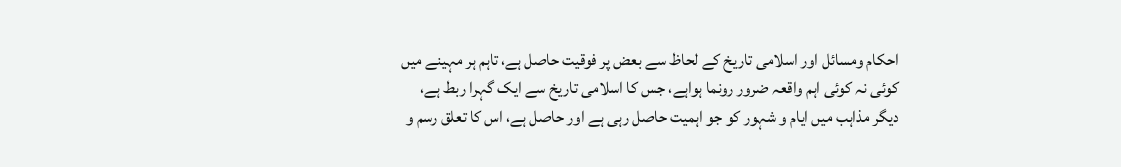احکام ومسائل اور اسلامی تاریخ کے لحاظ سے بعض پر فوقیت حاصل ہے، تاہم ہر مہینے میں کوئی نہ کوئی اہم واقعہ ضرور رونما ہواہے، جس کا اسلامی تاریخ سے ایک گہرا ربط ہے، دیگر مذاہب میں ایام و شہور کو جو اہمیت حاصل رہی ہے اور حاصل ہے، اس کا تعلق رسم و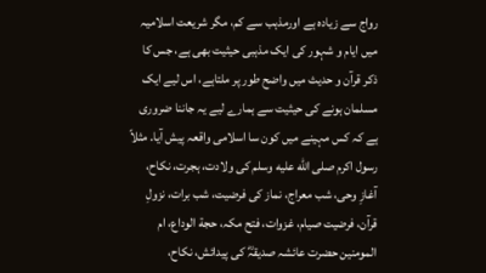رواج سے زیادہ ہے اورمذہب سے کم، مگر شریعت اسلامیہ میں ایام و شہور کی ایک مذہبی حیثیت بھی ہے، جس کا ذکر قرآن و حدیث میں واضح طور پر ملتاہے، اس لیے ایک مسلمان ہونے کی حیثیت سے ہمارے لیے یہ جاننا ضروری ہے کہ کس مہینے میں کون سا اسلامی واقعہ پیش آیا. مثلاً رسول اکرم صلى الله عليه وسلم کی ولادت، ہجرت، نکاح، آغازِ وحی، شب معراج، نماز کی فرضیت، شب برات، نزولِ قرآن، فرضیت صیام، غزوات، فتح مکہ، حجة الوداع، ام المومنین حضرت عائشہ صدیقہؓ کی پیدائش، نکاح،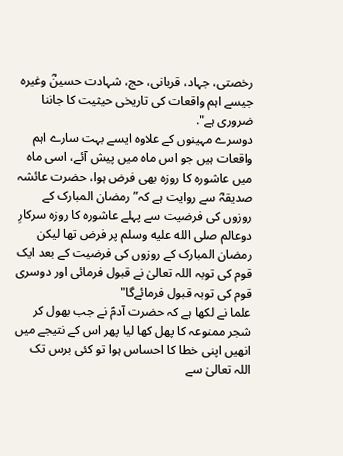رخصتی، جہاد، قربانی، حج، شہادت حسینؓ وغیرہ جیسے اہم واقعات کی تاریخی حیثیت کا جاننا ضروری ہے".
دوسرے مہینوں کے علاوہ ایسے بہت سارے اہم واقعات ہیں جو اس ماہ میں پیش آئے، اسی ماہ میں عاشورہ کا روزہ بھی فرض ہوا، حضرت عائشہ صدیقہؓ سے روایت ہے کہ”رمضان المبارک کے روزوں کی فرضیت سے پہلے عاشورہ کا روزہ سرکارِ دوعالم صلى الله عليه وسلم پر فرض تھا لیکن رمضان المبارک کے روزوں کی فرضیت کے بعد ایک قوم کی توبہ اللہ تعالیٰ نے قبول فرمائی اور دوسری قوم کی توبہ قبول فرمائےگا"
علما نے لکھا ہے کہ حضرت آدمؑ نے جب بھول کر شجر ممنوعہ کا پھل کھا لیا پھر اس کے نتیجے میں انھیں اپنی خطا کا احساس ہوا تو کئی برس تک اللہ تعالیٰ سے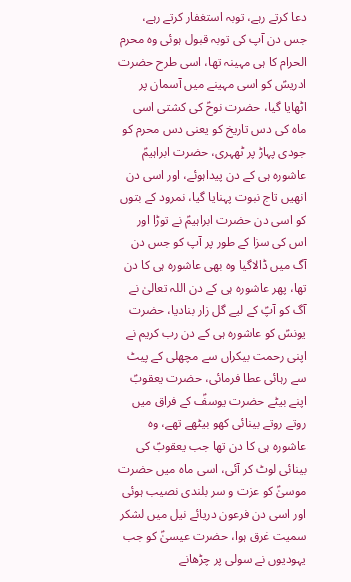دعا کرتے رہے، توبہ استغفار کرتے رہے، جس دن آپ کی توبہ قبول ہوئی وہ محرم الحرام کا ہی مہینہ تھا، اسی طرح حضرت ادریسؑ کو اسی مہینے میں آسمان پر اٹھایا گیا، حضرت نوحؑ کی کشتی اسی ماہ کی دس تاریخ کو یعنی دس محرم کو جودی پہاڑ پر ٹھہری، حضرت ابراہیمؑ عاشورہ ہی کے دن پیداہوئے، اور اسی دن انھیں تاج نبوت پہنایا گیا، نمرود کے بتوں کو اسی دن حضرت ابراہیمؑ نے توڑا اور اس کی سزا کے طور پر آپ کو جس دن آگ میں ڈالاگیا وہ بھی عاشورہ ہی کا دن تھا، پھر عاشورہ ہی کے دن اللہ تعالیٰ نے آگ کو آپؑ کے لیے گل زار بنادیا، حضرت یونسؑ کو عاشورہ ہی کے دن رب کریم نے اپنی رحمت بیکراں سے مچھلی کے پیٹ سے رہائی عطا فرمائی، حضرت یعقوبؑ اپنے بیٹے حضرت یوسفؑ کے فراق میں روتے روتے بینائی کھو بیٹھے تھے، وہ عاشورہ ہی کا دن تھا جب یعقوبؑ کی بینائی لوٹ کر آئی، اسی ماہ میں حضرت موسیٰؑ کو عزت و سر بلندی نصیب ہوئی اور اسی دن فرعون دریائے نیل میں لشکر سمیت غرق ہوا، حضرت عیسیٰؑ کو جب یہودیوں نے سولی پر چڑھانے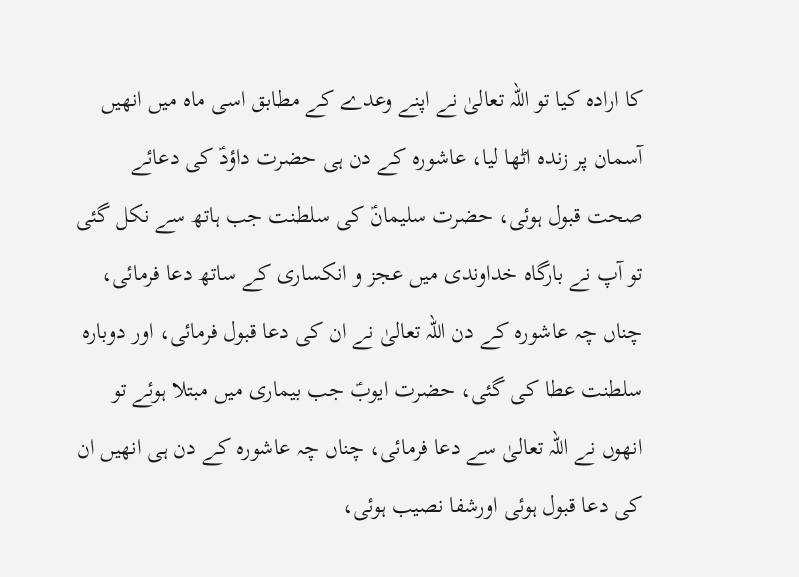کا ارادہ کیا تو اللہ تعالیٰ نے اپنے وعدے کے مطابق اسی ماہ میں انھیں آسمان پر زندہ اٹھا لیا، عاشورہ کے دن ہی حضرت داؤدؑ کی دعائے صحت قبول ہوئی، حضرت سلیمانؑ کی سلطنت جب ہاتھ سے نکل گئی تو آپ نے بارگاہ خداوندی میں عجز و انکساری کے ساتھ دعا فرمائی، چناں چہ عاشورہ کے دن اللہ تعالیٰ نے ان کی دعا قبول فرمائی، اور دوبارہ سلطنت عطا کی گئی، حضرت ایوبؑ جب بیماری میں مبتلا ہوئے تو انھوں نے اللہ تعالیٰ سے دعا فرمائی، چناں چہ عاشورہ کے دن ہی انھیں ان کی دعا قبول ہوئی اورشفا نصیب ہوئی،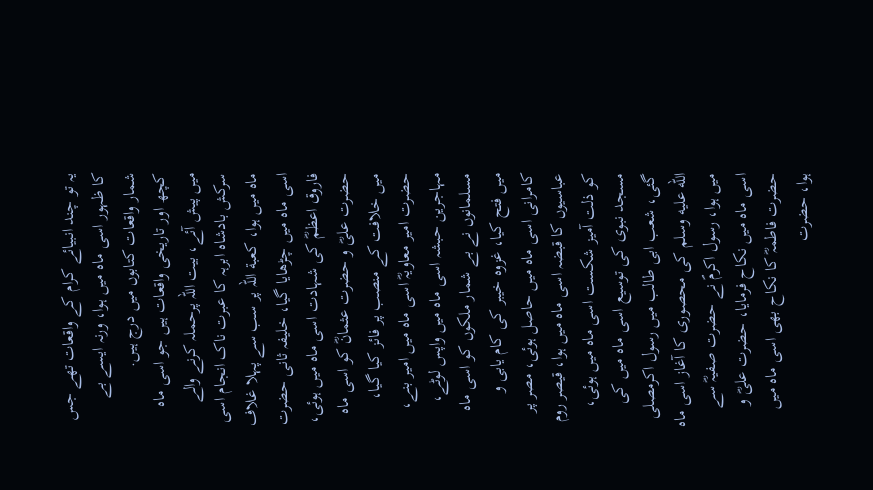یہ تو چند انبیائے کرام کے واقعات تھے جس کا ظہور اسی ماہ میں ہوا، ورنہ ایسے بے شمار واقعات کتابوں میں درج ہیں.
کچھ اور تاریخی واقعات ہیں جو اسی ماہ میں پیش آئے، بیت اللہ پرحملہ کرنے والے سرکش بادشاہ ابرہہ کا عبرت ناک انجام اسی ماہ میں ہوا، کعبة اللہ پر سب سے پہلا غلاف اسی ماہ میں چڑھایا گیا، خلیفہ ثانی حضرت فاروق اعظمؓ کی شہادت اسی ماہ میں ہوئی، حضرت علیؓ و حضرت عثمانؓ کو اسی ماہ میں خلافت کے منصب پر فائز کیا گیا، حضرت امیر معاویہؓ اسی ماہ میں امیر بنے، مہاجرین حبشہ اسی ماہ میں واپس لوٹے، مسلمانوں نے بے شمار ملکوں کو اسی ماہ میں فتح کیا، غزوہ خیبر کی کام یابی و کامرانی اسی ماہ میں حاصل ہوئی، مصر پر عباسیوں کا قبضہ اسی ماہ میں ہوا، قیصر روم کو ذلت آمیز شکست اسی ماہ میں ہوئی، مسجد نبوی کی توسیع اسی ماہ میں کی گئی، شعب ابی طالب میں رسول اکرمصلى الله عليه وسلم کی محصوری کا آغاز اسی ماہ میں ہوا، رسول اکرمؐ نے حضرت صفیہؓ سے اسی ماہ میں نکاح فرمایا، حضرت علیؓ و حضرت فاطمہؓ کا نکاح بھی اسی ماہ میں ہوا، حضرت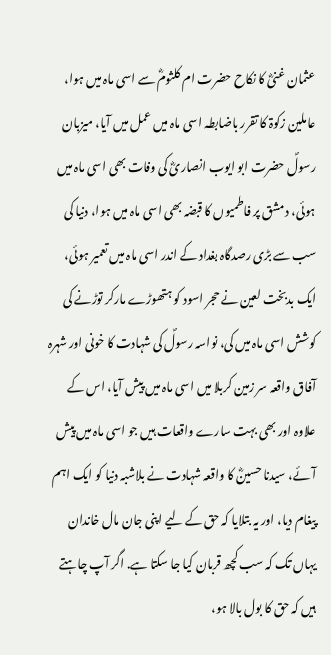عثمان غنیؓ کا نکاح حضرت ام کلثومؓ سے اسی ماہ میں ہوا، عاملین زکوۃ کا تقرر باضابطہ اسی ماہ میں عمل میں آیا، میزبان رسولؐ حضرت ابو ایوب انصاریؓ کی وفات بھی اسی ماہ میں ہوئی، دمشق پر فاطمیوں کا قبضہ بھی اسی ماہ میں ہوا، دنیا کی سب سے بڑی رصدگاہ بغداد کے اندر اسی ماہ میں تعمیر ہوئی، ایک بدبخت لعین نے حجر اسود کو ہتھوڑے مارکر توڑنے کی کوشش اسی ماہ میں کی، نواسہ رسولؐ کی شہادت کا خونی اور شہرہ آفاق واقعہ سر زمین کربلا میں اسی ماہ میں پیش آیا، اس کے علاوہ اور بھی بہت سارے واقعات ہیں جو اسی ماہ میں پیش آئے، سیدنا حسینؓ کا واقعہ شہادت نے بلاشبہ دنیا کو ایک اہم پیغام دیا، اور یہ بتلایا کہ حق کے لیے اپنی جان مال خاندان یہاں تک کہ سب کچھ قربان کیا جا سکتا ہے. اگر آپ چاہتے ہیں کہ حق کا بول بالا ہو،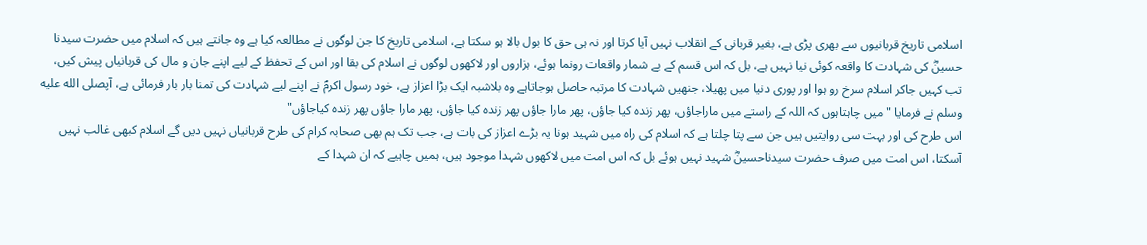اسلامی تاریخ قربانیوں سے بھری پڑی ہے، بغیر قربانی کے انقلاب نہیں آیا کرتا اور نہ ہی حق کا بول بالا ہو سکتا ہے، اسلامی تاریخ کا جن لوگوں نے مطالعہ کیا ہے وہ جانتے ہیں کہ اسلام میں حضرت سیدنا حسینؓ کی شہادت کا واقعہ کوئی نیا نہیں ہے، بل کہ اس قسم کے بے شمار واقعات رونما ہوئے، ہزاروں اور لاکھوں لوگوں نے اسلام کی بقا اور اس کے تحفظ کے لیے اپنے جان و مال کی قربانیاں پیش کیں، تب کہیں جاکر اسلام سرخ رو ہوا اور پوری دنیا میں پھیلا، جنھیں شہادت کا مرتبہ حاصل ہوجاتاہے وہ بلاشبہ ایک بڑا اعزاز ہے، خود رسول اکرمؐ نے اپنے لیے شہادت کی تمنا بار بار فرمائی ہے، آپصلى الله عليه وسلم نے فرمایا "میں چاہتاہوں کہ اللہ کے راستے میں ماراجاؤں، پھر زندہ کیا جاؤں، پھر مارا جاؤں پھر زندہ کیا جاؤں، پھر مارا جاؤں پھر زندہ کیاجاؤں"
اس طرح کی اور بہت سی روایتیں ہیں جن سے پتا چلتا ہے کہ اسلام کی راہ میں شہید ہونا یہ بڑے اعزاز کی بات ہے، جب تک ہم بھی صحابہ کرام کی طرح قربانیاں نہیں دیں گے اسلام کبھی غالب نہیں آسکتا، اس امت میں صرف حضرت سیدناحسینؓ شہید نہیں ہوئے بل کہ اس امت میں لاکھوں شہدا موجود ہیں، ہمیں چاہیے کہ ان شہدا کے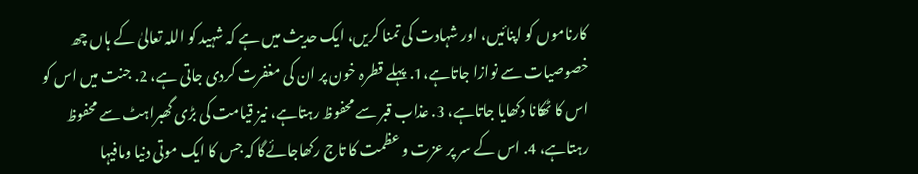کارناموں کو اپنائیں، اور شہادت کی تمنا کریں، ایک حدیث میں ہے کہ شہید کو اللہ تعالیٰ کے ہاں چھ خصوصیات سے نوازا جاتاہے،1. پہلے قطرہ خون پر ان کی مغفرت کردی جاتی ہے، 2. جنت میں اس کو اس کا ٹھکانا دکھایا جاتاہے، 3. عذاب قبر سے محفوظ رہتاہے، نیز قیامت کی بڑی گھبراہٹ سے محفوظ رہتاہے، 4. اس کے سر پر عزت و عظمت کا تاج رکھاجائےگا کہ جس کا ایک موتی دنیا ومافیہا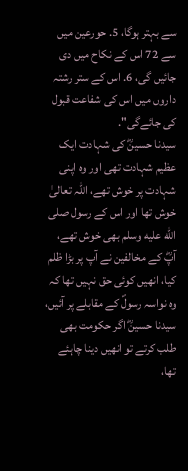سے بہتر ہوگا، 5. حورعین میں سے 72 اس کے نکاح میں دی جائیں گی، 6. اس کے ستر رشتہ داروں میں اس کی شفاعت قبول کی جائےگی".
سیدنا حسینؓ کی شہادت ایک عظیم شہادت تھی اور وہ اپنی شہادت پر خوش تھے، اللہ تعالیٰ خوش تھا اور اس کے رسول صلى الله عليه وسلم بھی خوش تھے، آپؓ کے مخالفین نے آپ پر بڑا ظلم کیا، انھیں کوئی حق نہیں تھا کہ وہ نواسہ رسولؐ کے مقابلے پر آئیں، سیدنا حسینؓ اگر حکومت بھی طلب کرتے تو انھیں دینا چاہئے تھا،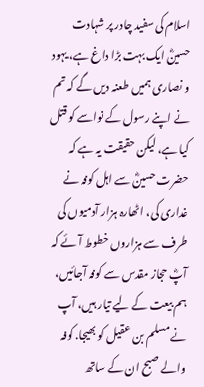اسلام کی سفید چادر پر شہادت حسینؓ ایک بہت بڑا داغ ہے، یہود و نصاری ہمیں طعنہ دیں گے کہ تم نے اپنے رسول کے نواسے کو قتل کیا ہے، لیکن حقیقت یہ ہے کہ حضرت حسینؓ سے اہل کوفہ نے غداری کی، اٹھارہ ہزار آدمیوں کی طرف سے ہزاروں خطوط آئے کہ آپؓ حجاز مقدس سے کوفہ آجائیں، ہم بیعت کے لیے تیار ہیں، آپ نے مسلم بن عقیل کو بھیجا. کوفہ والے صبح ان کے ساتھ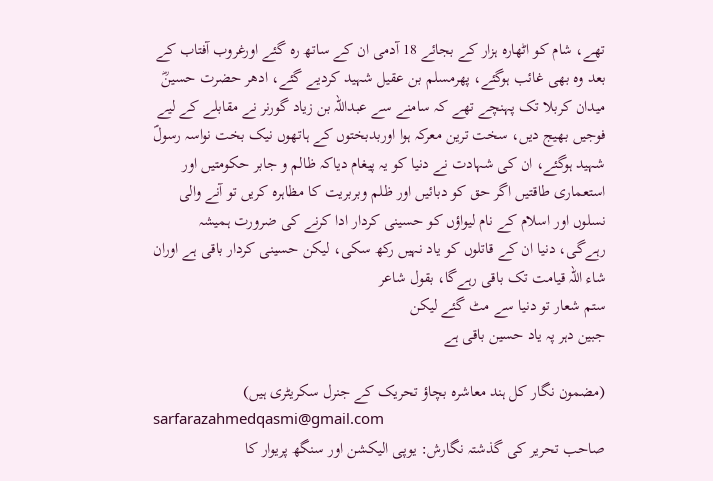تھے، شام کو اٹھارہ ہزار کے بجائے 18 آدمی ان کے ساتھ رہ گئے اورغروب آفتاب کے بعد وہ بھی غائب ہوگئے، پھرمسلم بن عقیل شہید کردیے گئے، ادھر حضرت حسینؓ میدان کربلا تک پہنچے تھے کہ سامنے سے عبداللہ بن زیاد گورنر نے مقابلے کے لیے فوجیں بھیج دیں، سخت ترین معرکہ ہوا اوربدبختوں کے ہاتھوں نیک بخت نواسہ رسولؐ شہید ہوگئے، ان کی شہادت نے دنیا کو یہ پیغام دیاکہ ظالم و جابر حکومتیں اور استعماری طاقتیں اگر حق کو دبائیں اور ظلم وبربریت کا مظاہرہ کریں تو آنے والی نسلوں اور اسلام کے نام لیواؤں کو حسینی کردار ادا کرنے کی ضرورت ہمیشہ رہےگی، دنیا ان کے قاتلوں کو یاد نہیں رکھ سکی، لیکن حسینی کردار باقی ہے اوران شاء اللہ قیامت تک باقی رہےگا، بقول شاعر
ستم شعار تو دنیا سے مٹ گئے لیکن
جبین دہر پہ یاد حسین باقی ہے

(مضمون نگار کل ہند معاشرہ بچاؤ تحریک کے جنرل سکریٹری ہیں)
sarfarazahmedqasmi@gmail.com
صاحب تحریر کی گذشتہ نگارش: یوپی الیکشن اور سنگھ پریوار کا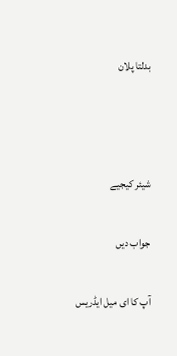بدلتا پلان



شیئر کیجیے

جواب دیں

آپ کا ای میل ایڈریس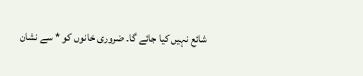شائع نہیں کیا جائے گا۔ ضروری خانوں کو * سے نشان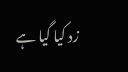زد کیا گیا ہے